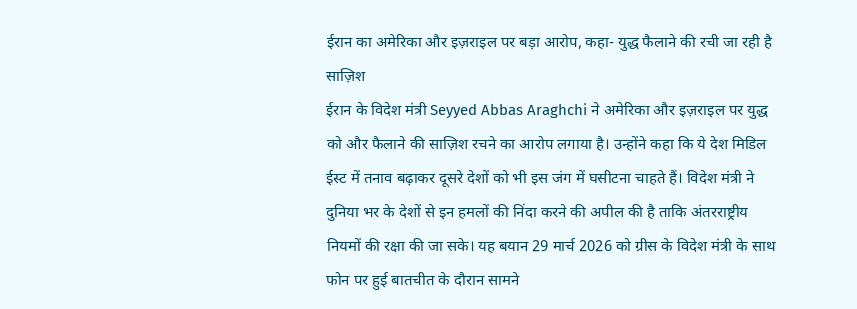ईरान का अमेरिका और इज़राइल पर बड़ा आरोप, कहा- युद्ध फैलाने की रची जा रही है साज़िश
ईरान के विदेश मंत्री Seyyed Abbas Araghchi ने अमेरिका और इज़राइल पर युद्ध को और फैलाने की साज़िश रचने का आरोप लगाया है। उन्होंने कहा कि ये देश मिडिल ईस्ट में तनाव बढ़ाकर दूसरे देशों को भी इस जंग में घसीटना चाहते हैं। विदेश मंत्री ने दुनिया भर के देशों से इन हमलों की निंदा करने की अपील की है ताकि अंतरराष्ट्रीय नियमों की रक्षा की जा सके। यह बयान 29 मार्च 2026 को ग्रीस के विदेश मंत्री के साथ फोन पर हुई बातचीत के दौरान सामने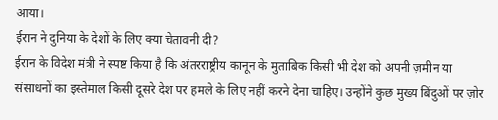आया।
ईरान ने दुनिया के देशों के लिए क्या चेतावनी दी?
ईरान के विदेश मंत्री ने स्पष्ट किया है कि अंतरराष्ट्रीय कानून के मुताबिक किसी भी देश को अपनी ज़मीन या संसाधनों का इस्तेमाल किसी दूसरे देश पर हमले के लिए नहीं करने देना चाहिए। उन्होंने कुछ मुख्य बिंदुओं पर ज़ोर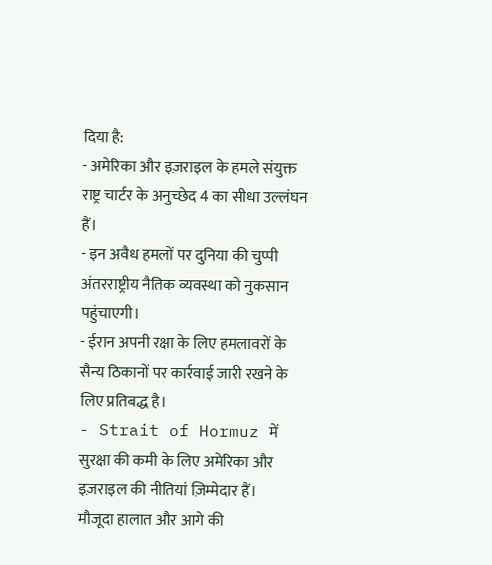दिया है:
- अमेरिका और इज़राइल के हमले संयुक्त राष्ट्र चार्टर के अनुच्छेद 4 का सीधा उल्लंघन हैं।
- इन अवैध हमलों पर दुनिया की चुप्पी अंतरराष्ट्रीय नैतिक व्यवस्था को नुकसान पहुंचाएगी।
- ईरान अपनी रक्षा के लिए हमलावरों के सैन्य ठिकानों पर कार्रवाई जारी रखने के लिए प्रतिबद्ध है।
- Strait of Hormuz में सुरक्षा की कमी के लिए अमेरिका और इज़राइल की नीतियां ज़िम्मेदार हैं।
मौजूदा हालात और आगे की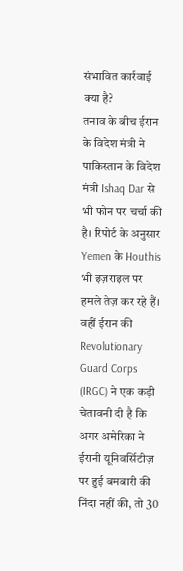संभावित कार्रवाई क्या है?
तनाव के बीच ईरान के विदेश मंत्री ने पाकिस्तान के विदेश मंत्री Ishaq Dar से भी फोन पर चर्चा की है। रिपोर्ट के अनुसार Yemen के Houthis भी इज़राइल पर हमले तेज़ कर रहे हैं। वहीं ईरान की Revolutionary Guard Corps (IRGC) ने एक कड़ी चेतावनी दी है कि अगर अमेरिका ने ईरानी यूनिवर्सिटीज़ पर हुई बमबारी की निंदा नहीं की, तो 30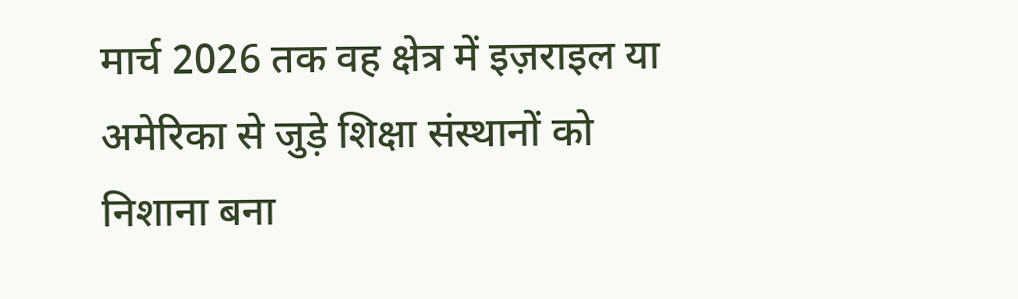मार्च 2026 तक वह क्षेत्र में इज़राइल या अमेरिका से जुड़े शिक्षा संस्थानों को निशाना बना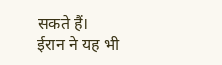सकते हैं।
ईरान ने यह भी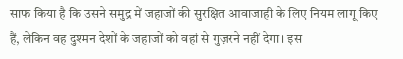साफ किया है कि उसने समुद्र में जहाजों की सुरक्षित आवाजाही के लिए नियम लागू किए हैं, लेकिन वह दुश्मन देशों के जहाजों को वहां से गुज़रने नहीं देगा। इस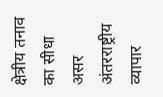क्षेत्रीय तनाव का सीधा असर अंतरराष्ट्रीय व्यापार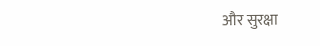और सुरक्षा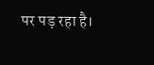पर पड़ रहा है।